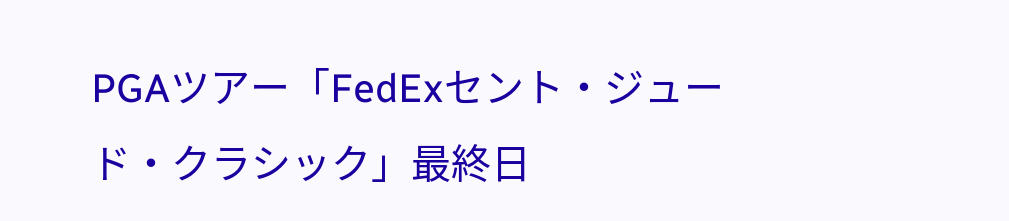PGAツアー「FedExセント・ジュード・クラシック」最終日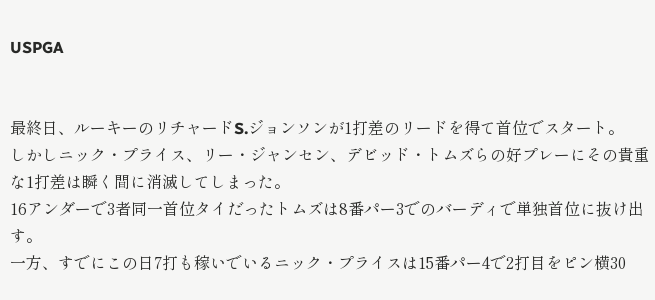USPGA


最終日、ルーキーのリチャードS.ジョンソンが1打差のリードを得て首位でスタート。
しかしニック・プライス、リー・ジャンセン、デビッド・トムズらの好プレーにその貴重な1打差は瞬く間に消滅してしまった。
16アンダーで3者同一首位タイだったトムズは8番パー3でのバーディで単独首位に抜け出す。
一方、すでにこの日7打も稼いでいるニック・プライスは15番パー4で2打目をピン横30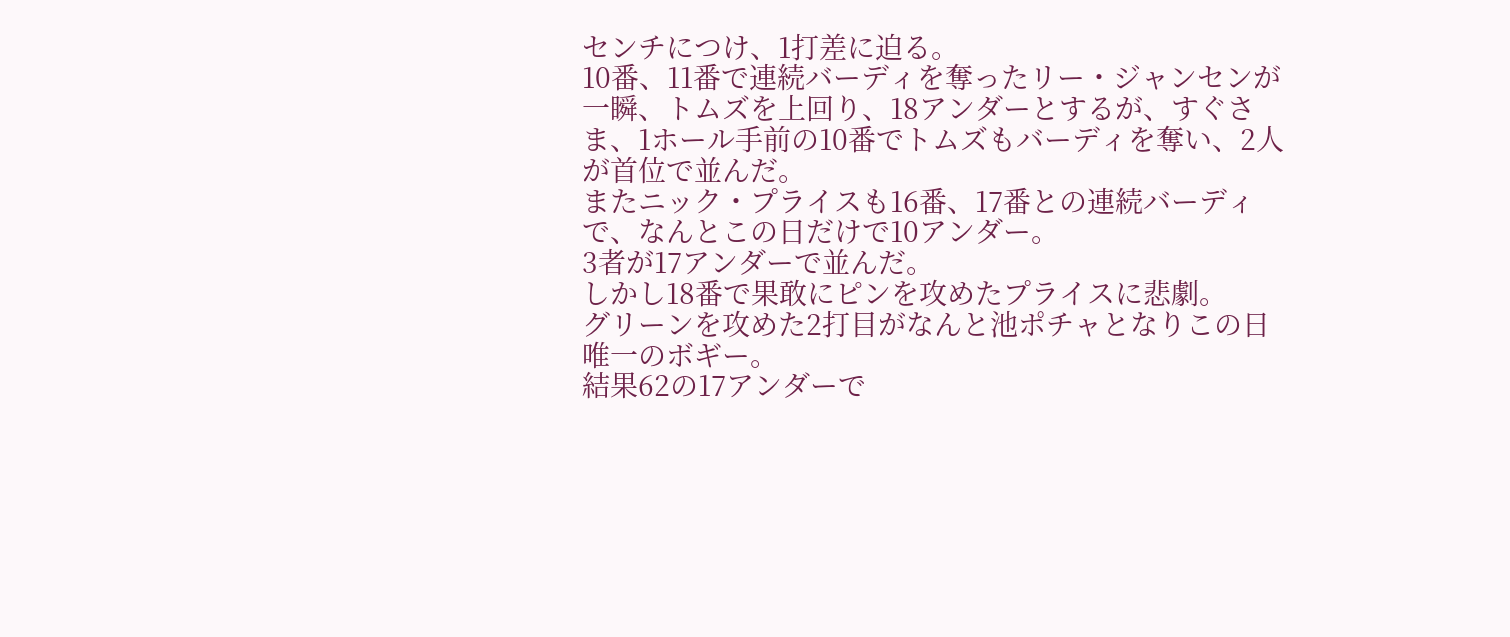センチにつけ、1打差に迫る。
10番、11番で連続バーディを奪ったリー・ジャンセンが一瞬、トムズを上回り、18アンダーとするが、すぐさま、1ホール手前の10番でトムズもバーディを奪い、2人が首位で並んだ。
またニック・プライスも16番、17番との連続バーディで、なんとこの日だけで10アンダー。
3者が17アンダーで並んだ。
しかし18番で果敢にピンを攻めたプライスに悲劇。
グリーンを攻めた2打目がなんと池ポチャとなりこの日唯一のボギー。
結果62の17アンダーで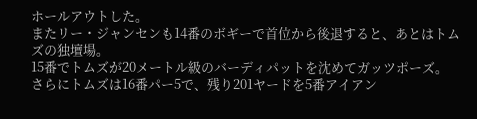ホールアウトした。
またリー・ジャンセンも14番のボギーで首位から後退すると、あとはトムズの独壇場。
15番でトムズが20メートル級のバーディパットを沈めてガッツポーズ。
さらにトムズは16番パー5で、残り201ヤードを5番アイアン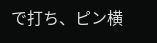で打ち、ピン横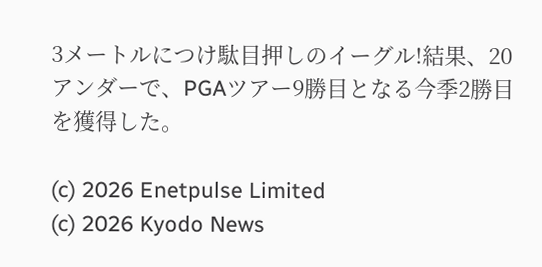3メートルにつけ駄目押しのイーグル!結果、20アンダーで、PGAツアー9勝目となる今季2勝目を獲得した。

(c) 2026 Enetpulse Limited
(c) 2026 Kyodo News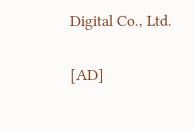Digital Co., Ltd.

[AD]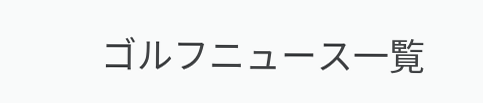ゴルフニュース一覧